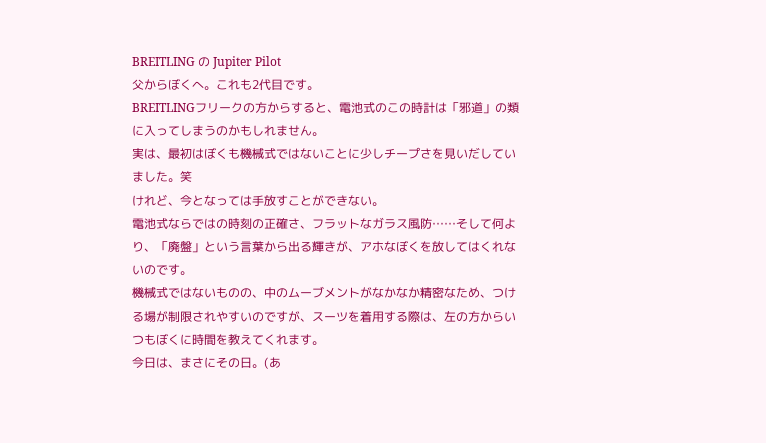BREITLING の Jupiter Pilot
父からぼくへ。これも2代目です。
BREITLINGフリークの方からすると、電池式のこの時計は「邪道」の類に入ってしまうのかもしれません。
実は、最初はぼくも機械式ではないことに少しチープさを見いだしていました。笑
けれど、今となっては手放すことができない。
電池式ならではの時刻の正確さ、フラットなガラス風防……そして何より、「廃盤」という言葉から出る輝きが、アホなぼくを放してはくれないのです。
機械式ではないものの、中のムーブメントがなかなか精密なため、つける場が制限されやすいのですが、スーツを着用する際は、左の方からいつもぼくに時間を教えてくれます。
今日は、まさにその日。(あ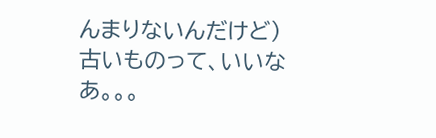んまりないんだけど)
古いものって、いいなあ。。。